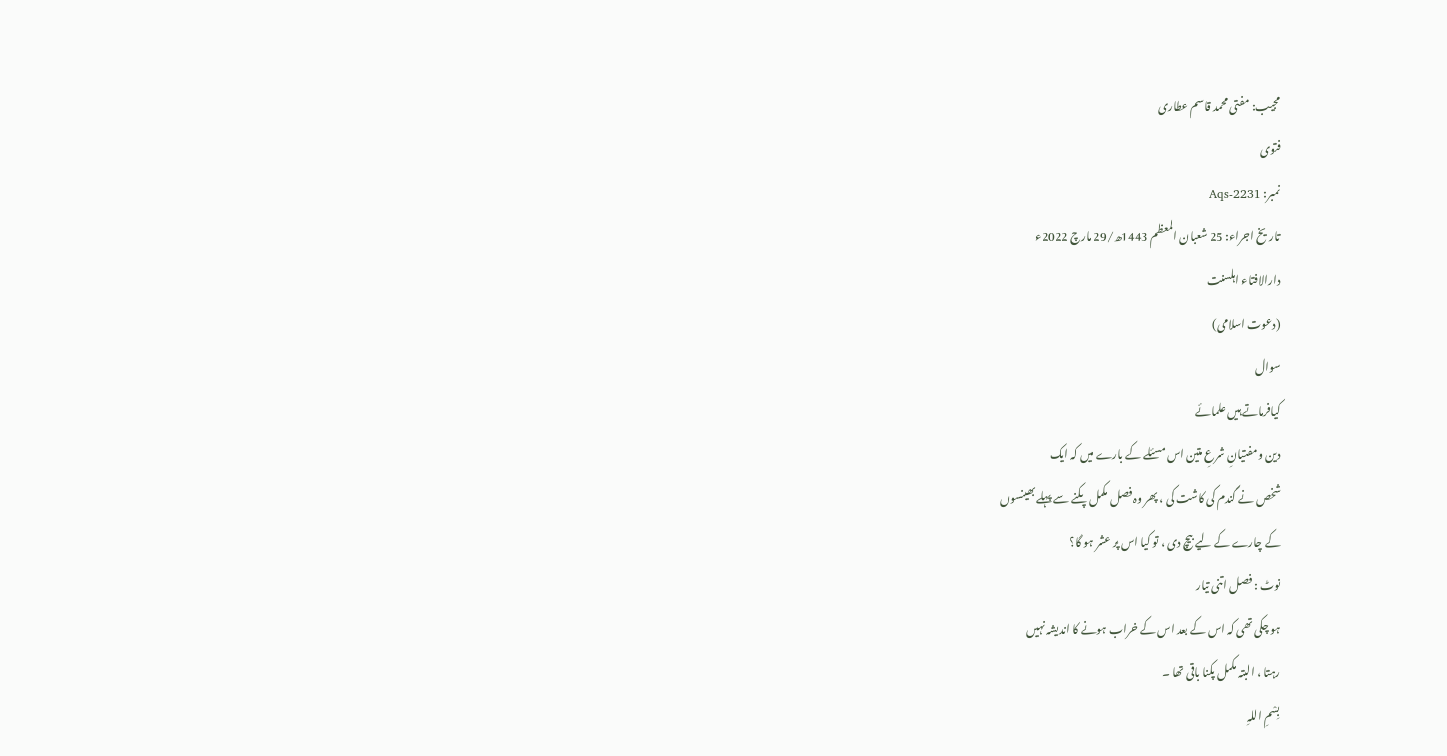مجیب: مفتی محمد قاسم عطاری
فتوی
نمبر: Aqs-2231
تاریخ اجراء: 25 شعبان المعظم 1443ھ/29 مارچ 2022ء
دارالافتاء اہلسنت
(دعوت اسلامی)
سوال
کیافرماتے ہیں علمائے
دین ومفتیانِ شرعِ متین اس مسئلے کے بارے میں کہ ایک
شخص نے گندم کی کاشت کی ، پھر وہ فصل مکمل پکنے سے پہلے بھینسوں
کے چارے کے لیے بیچ دی ، تو کیا اس پر عشر ہو گا؟
نوٹ : فصل اتنی تیار
ہو چکی تھی کہ اس کے بعد اس کے خراب ہونے کا اندیشہ نہیں
رہتا ، البتہ مکمل پکنا باقی تھا ۔
بِسْمِ اللہِ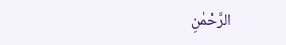الرَّحْمٰنِ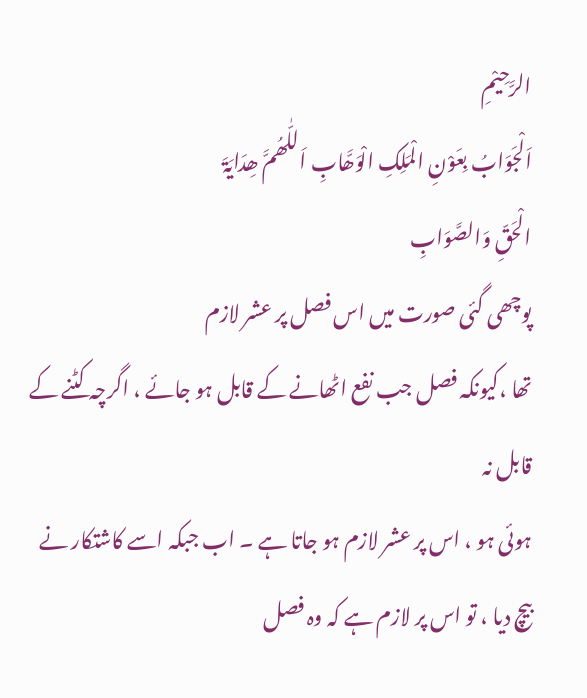الرَّحِیْمِ
اَلْجَوَابُ بِعَوْنِ الْمَلِکِ الْوَھَّابِ اَللّٰھُمَّ ھِدَایَۃَ
الْحَقِّ وَالصَّوَابِ
پوچھی گئی صورت میں اس فصل پر عشر لازم
تھا ،کیونکہ فصل جب نفع اٹھانے کے قابل ہو جائے ، اگرچہ کٹنے کے قابل نہ
ہوئی ہو ، اس پر عشر لازم ہو جاتا ہے ۔ اب جبکہ اسے کاشتکار نے
بیچ دیا ، تو اس پر لازم ہے کہ وہ فصل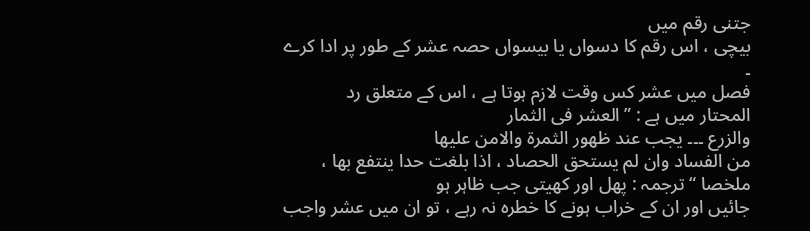جتنی رقم میں
بیچی ، اس رقم کا دسواں یا بیسواں حصہ عشر کے طور پر ادا کرے
۔
فصل میں عشر کس وقت لازم ہوتا ہے ، اس کے متعلق رد
المحتار میں ہے : ”العشر فی الثمار
والزرع ۔۔۔ یجب عند ظھور الثمرۃ والامن علیھا
من الفساد وان لم یستحق الحصاد ، اذا بلغت حدا ینتفع بھا ،
ملخصا “ ترجمہ : پھل اور کھیتی جب ظاہر ہو
جائیں اور ان کے خراب ہونے کا خطرہ نہ رہے ، تو ان میں عشر واجب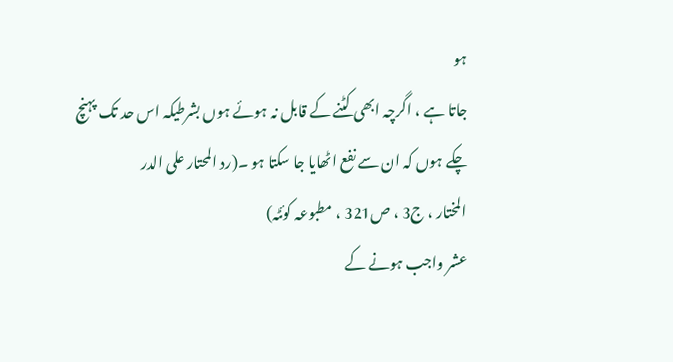ہو
جاتا ہے ، اگرچہ ابھی کٹنے کے قابل نہ ہوئے ہوں بشرطیکہ اس حد تک پہنچ
چکے ہوں کہ ان سے نفع اٹھایا جا سکتا ہو ۔(رد المحتار علی الدر
المختار ، ج3 ، ص321 ، مطبوعہ کوئٹہ)
عشر واجب ہونے کے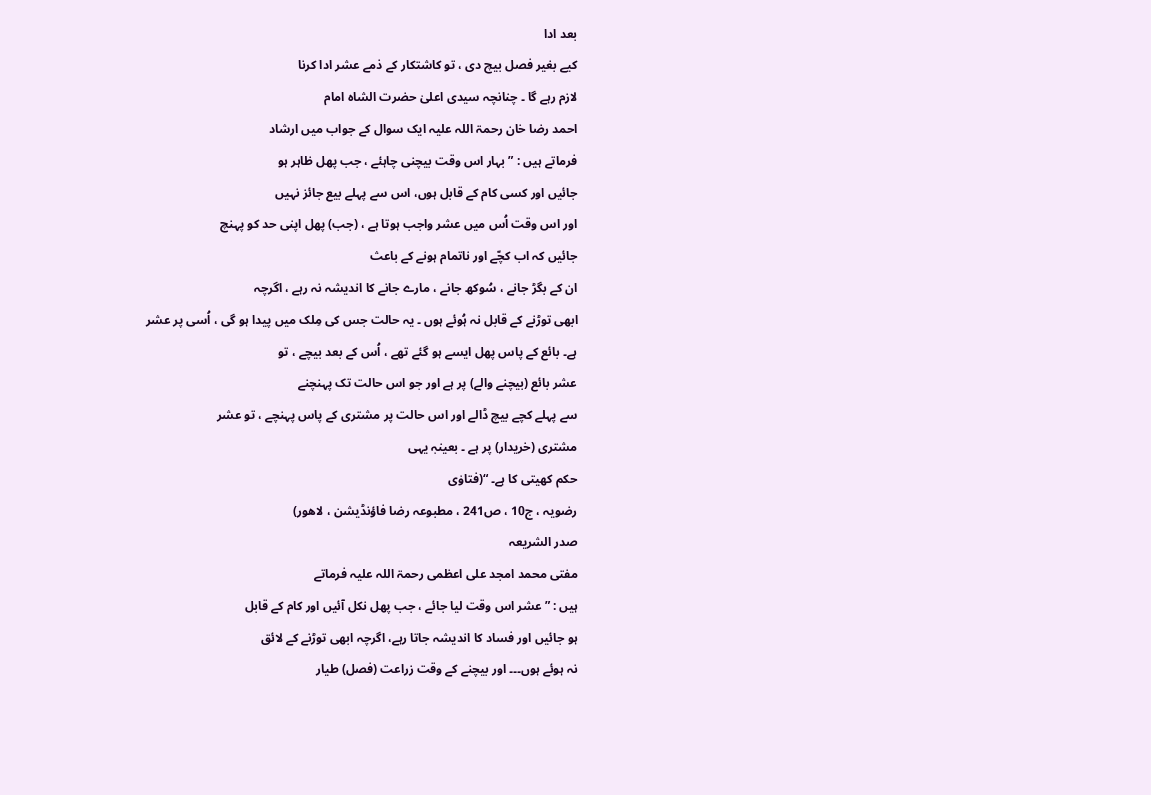بعد ادا
کیے بغیر فصل بیچ دی ، تو کاشتکار کے ذمے عشر ادا کرنا
لازم رہے گا ۔ چنانچہ سیدی اعلیٰ حضرت الشاہ امام
احمد رضا خان رحمۃ اللہ علیہ ایک سوال کے جواب میں ارشاد
فرماتے ہیں : ” بہار اس وقت بیچنی چاہئے ، جب پھل ظاہر ہو
جائیں اور کسی کام کے قابل ہوں، اس سے پہلے بیع جائز نہیں
اور اس وقت اُس میں عشر واجب ہوتا ہے ، (جب) پھل اپنی حد کو پہنچ
جائیں کہ اب کچّے اور ناتمام ہونے کے باعث
ان کے بگڑ جانے ، سُوکھ جانے ، مارے جانے کا اندیشہ نہ رہے ، اگرچہ
ابھی توڑنے کے قابل نہ ہُوئے ہوں ۔ یہ حالت جس کی مِلک میں پیدا ہو گی ، اُسی پر عشر
ہے۔ بائع کے پاس پھل ایسے ہو گئے تھے ، اُس کے بعد بیچے ، تو
عشر بائع (بیچنے والے) پر ہے اور جو اس حالت تک پہنچنے
سے پہلے کچے بیچ ڈالے اور اس حالت پر مشتری کے پاس پہنچے ، تو عشر
مشتری (خریدار) پر ہے ۔ بعینہٖ یہی
حکم کھیتی کا ہے۔ “(فتاوٰی
رضویہ ، ج10 ، ص241 ، مطبوعہ رضا فاؤنڈیشن ، لاھور)
صدر الشریعہ
مفتی محمد امجد علی اعظمی رحمۃ اللہ علیہ فرماتے
ہیں : ” عشر اس وقت لیا جائے ، جب پھل نکل آئیں اور کام کے قابل
ہو جائیں اور فساد کا اندیشہ جاتا رہے، اگرچہ ابھی توڑنے کے لائق
نہ ہوئے ہوں۔۔۔ اور بیچنے کے وقت زراعت (فصل) طیار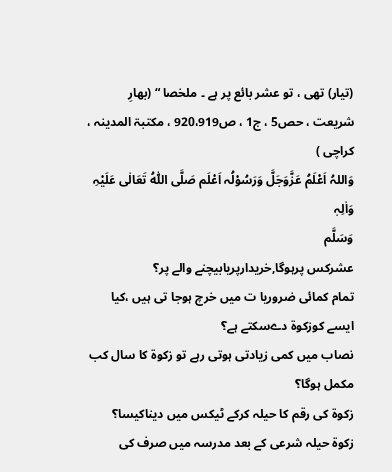(تیار) تھی ، تو عشر بائع پر ہے ۔ ملخصا “ (بھارِ
شریعت ، حص5 ، ج1 ، ص920،919 ، مکتبۃ المدینہ ، کراچی )
وَاللہُ اَعْلَمُ عَزَّوَجَلَّ وَرَسُوْلُہ اَعْلَم صَلَّی اللّٰہُ تَعَالٰی عَلَیْہِ وَاٰلِہٖ
وَسَلَّم
عشرکس پرہوگا,خریدارپریابیچنے والے پر؟
تمام کمائی ضروریا ت میں خرچ ہوجا تی ہیں ،کیا ایسے کوزکوۃ دےسکتے ہے؟
نصاب میں کمی زیادتی ہوتی رہے تو زکوۃ کا سال کب مکمل ہوگا؟
زکوۃ کی رقم کا حیلہ کرکے ٹیکس میں دیناکیسا؟
زکوۃ حیلہ شرعی کے بعد مدرسہ میں صرف کی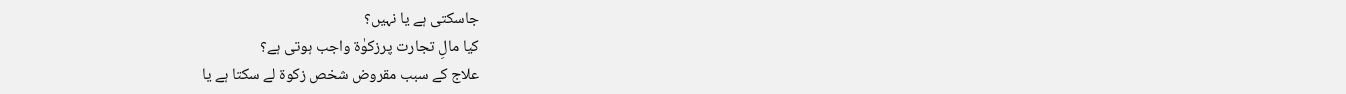جاسکتی ہے یا نہیں؟
کیا مالِ تجارت پرزکوٰۃ واجب ہوتی ہے؟
علاج کے سبب مقروض شخص زکوۃ لے سکتا ہے یا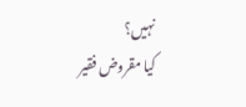نہیں؟
کیا مقروض فقیر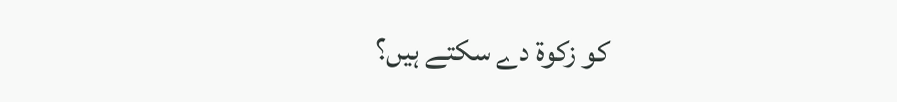کو زکوۃ دے سکتے ہیں؟